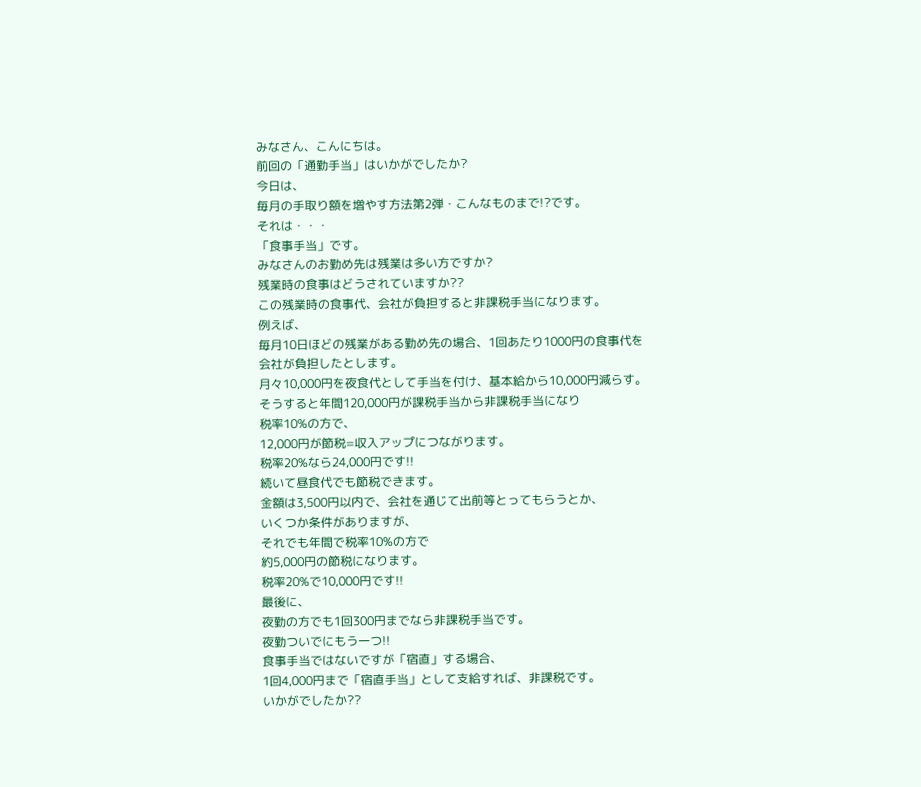みなさん、こんにちは。
前回の「通勤手当」はいかがでしたか?
今日は、
毎月の手取り額を増やす方法第2弾・こんなものまで!?です。
それは・・・
「食事手当」です。
みなさんのお勤め先は残業は多い方ですか?
残業時の食事はどうされていますか??
この残業時の食事代、会社が負担すると非課税手当になります。
例えば、
毎月10日ほどの残業がある勤め先の場合、1回あたり1000円の食事代を会社が負担したとします。
月々10,000円を夜食代として手当を付け、基本給から10,000円減らす。
そうすると年間120,000円が課税手当から非課税手当になり
税率10%の方で、
12,000円が節税=収入アップにつながります。
税率20%なら24,000円です!!
続いて昼食代でも節税できます。
金額は3,500円以内で、会社を通じて出前等とってもらうとか、
いくつか条件がありますが、
それでも年間で税率10%の方で
約5,000円の節税になります。
税率20%で10,000円です!!
最後に、
夜勤の方でも1回300円までなら非課税手当です。
夜勤ついでにもう一つ!!
食事手当ではないですが「宿直」する場合、
1回4,000円まで「宿直手当」として支給すれば、非課税です。
いかがでしたか??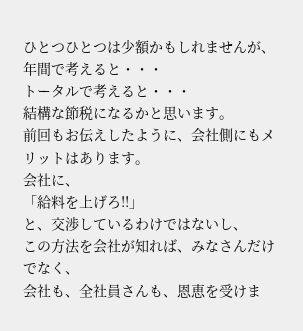ひとつひとつは少額かもしれませんが、
年間で考えると・・・
トータルで考えると・・・
結構な節税になるかと思います。
前回もお伝えしたように、会社側にもメリットはあります。
会社に、
「給料を上げろ!!」
と、交渉しているわけではないし、
この方法を会社が知れば、みなさんだけでなく、
会社も、全社員さんも、恩恵を受けま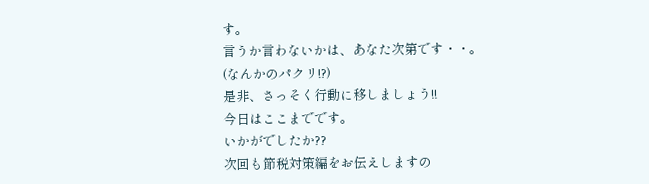す。
言うか言わないかは、あなた次第です・・。
(なんかのパクリ!?)
是非、さっそく行動に移しましょう!!
今日はここまでです。
いかがでしたか??
次回も節税対策編をお伝えしますの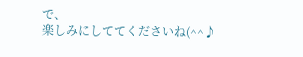で、
楽しみにしててくださいね(^^♪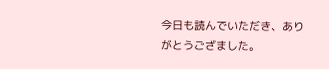今日も読んでいただき、ありがとうござました。